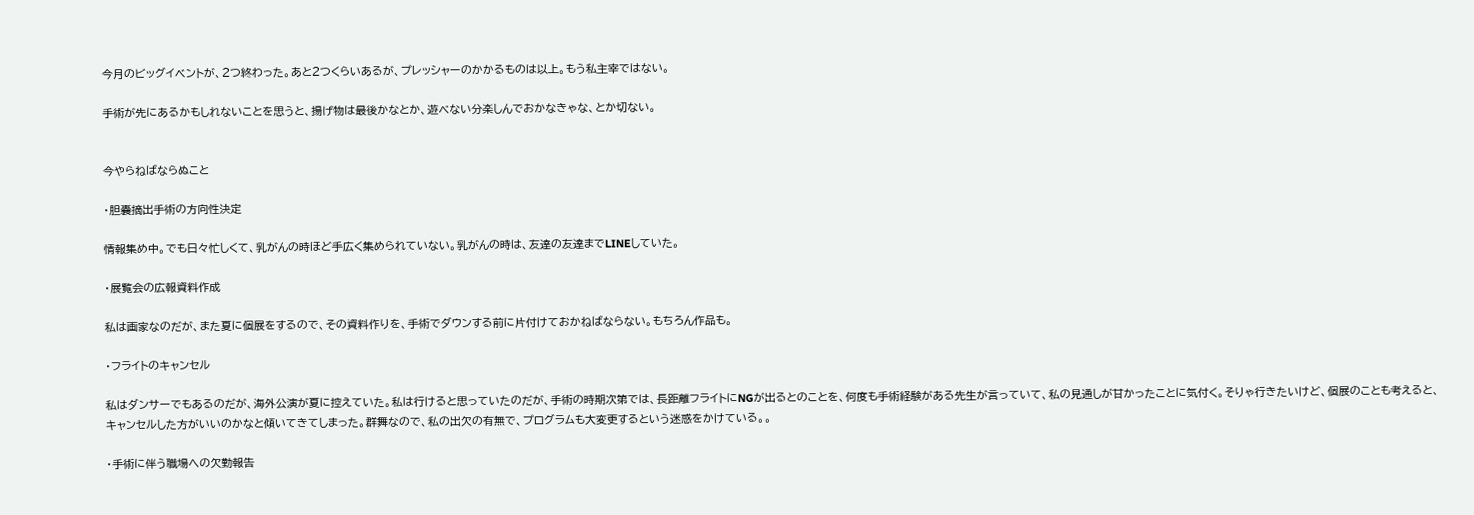今月のビッグイベントが、2つ終わった。あと2つくらいあるが、プレッシャーのかかるものは以上。もう私主宰ではない。

手術が先にあるかもしれないことを思うと、揚げ物は最後かなとか、遊べない分楽しんでおかなきゃな、とか切ない。


今やらねばならぬこと

・胆嚢摘出手術の方向性決定

情報集め中。でも日々忙しくて、乳がんの時ほど手広く集められていない。乳がんの時は、友達の友達までLINEしていた。

・展覧会の広報資料作成

私は画家なのだが、また夏に個展をするので、その資料作りを、手術でダウンする前に片付けておかねばならない。もちろん作品も。

・フライトのキャンセル

私はダンサーでもあるのだが、海外公演が夏に控えていた。私は行けると思っていたのだが、手術の時期次第では、長距離フライトにNGが出るとのことを、何度も手術経験がある先生が言っていて、私の見通しが甘かったことに気付く。そりゃ行きたいけど、個展のことも考えると、キャンセルした方がいいのかなと傾いてきてしまった。群舞なので、私の出欠の有無で、プログラムも大変更するという迷惑をかけている。。

・手術に伴う職場への欠勤報告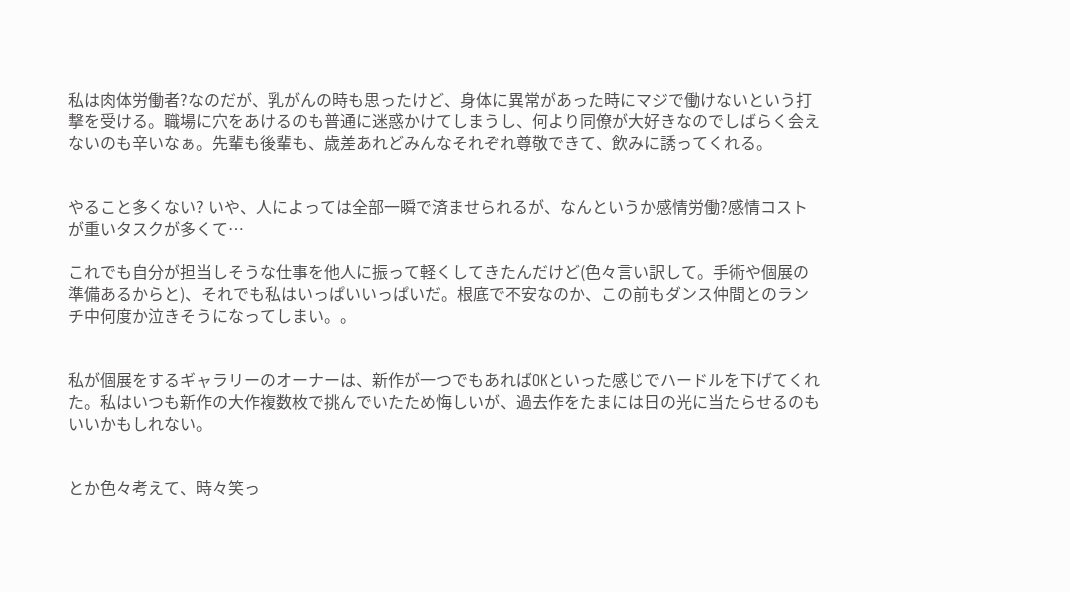私は肉体労働者?なのだが、乳がんの時も思ったけど、身体に異常があった時にマジで働けないという打撃を受ける。職場に穴をあけるのも普通に迷惑かけてしまうし、何より同僚が大好きなのでしばらく会えないのも辛いなぁ。先輩も後輩も、歳差あれどみんなそれぞれ尊敬できて、飲みに誘ってくれる。


やること多くない? いや、人によっては全部一瞬で済ませられるが、なんというか感情労働?感情コストが重いタスクが多くて…

これでも自分が担当しそうな仕事を他人に振って軽くしてきたんだけど(色々言い訳して。手術や個展の準備あるからと)、それでも私はいっぱいいっぱいだ。根底で不安なのか、この前もダンス仲間とのランチ中何度か泣きそうになってしまい。。


私が個展をするギャラリーのオーナーは、新作が一つでもあればOKといった感じでハードルを下げてくれた。私はいつも新作の大作複数枚で挑んでいたため悔しいが、過去作をたまには日の光に当たらせるのもいいかもしれない。


とか色々考えて、時々笑っ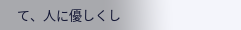て、人に優しくし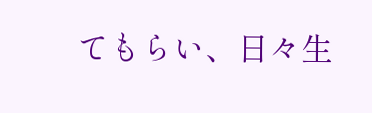てもらい、日々生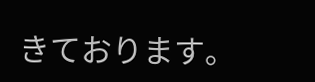きております。